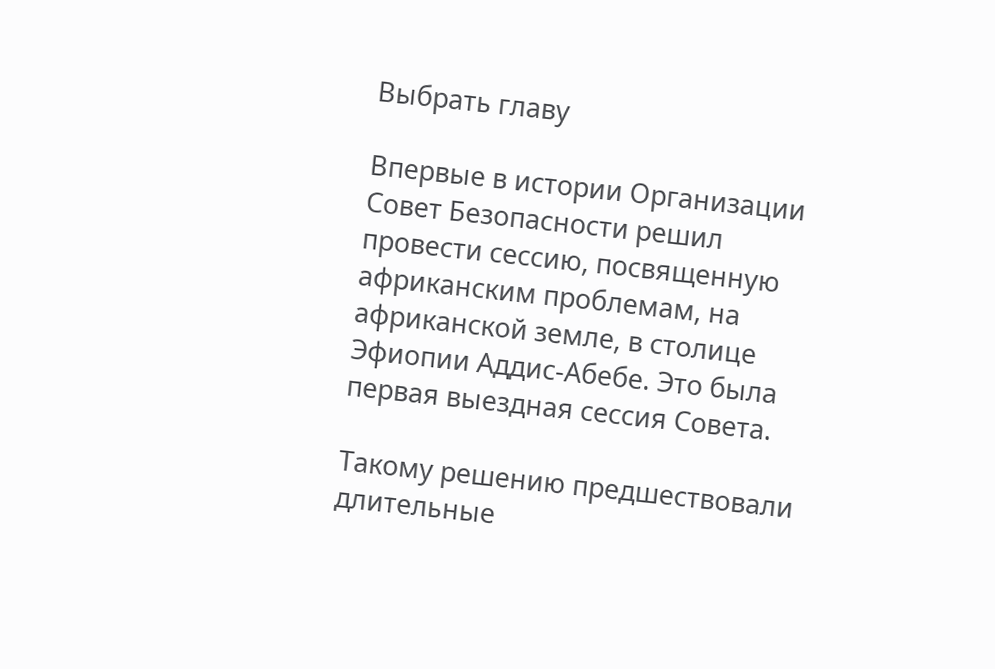Выбрать главу

Впервые в истории Организации Совет Безопасности решил провести сессию, посвященную африканским проблемам, на африканской земле, в столице Эфиопии Аддис-Абебе. Это была первая выездная сессия Совета.

Такому решению предшествовали длительные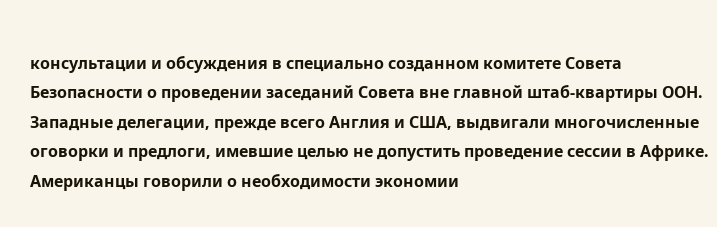консультации и обсуждения в специально созданном комитете Совета Безопасности о проведении заседаний Совета вне главной штаб-квартиры ООН. Западные делегации, прежде всего Англия и США, выдвигали многочисленные оговорки и предлоги, имевшие целью не допустить проведение сессии в Африке. Американцы говорили о необходимости экономии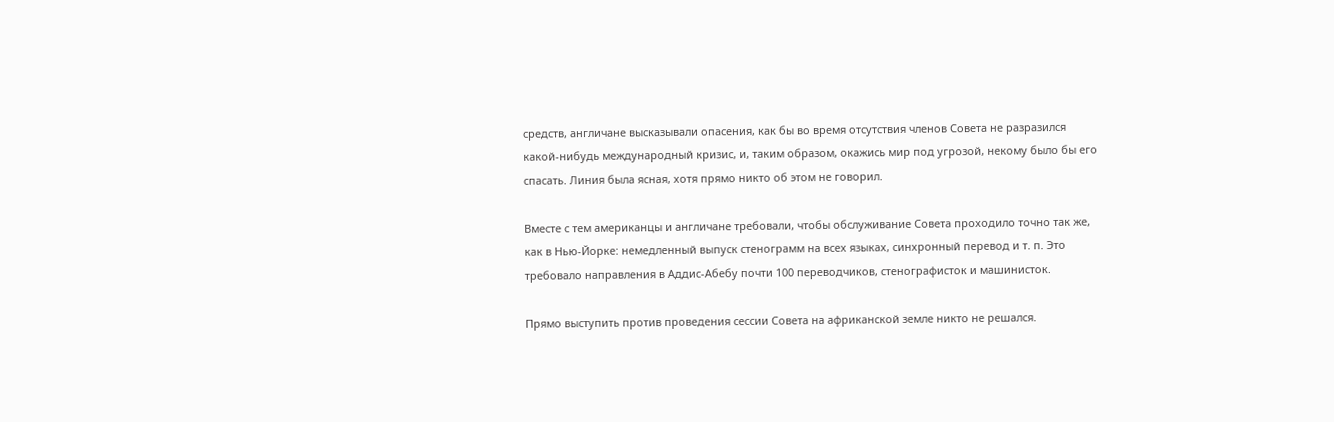средств, англичане высказывали опасения, как бы во время отсутствия членов Совета не разразился какой-нибудь международный кризис, и, таким образом, окажись мир под угрозой, некому было бы его спасать. Линия была ясная, хотя прямо никто об этом не говорил.

Вместе с тем американцы и англичане требовали, чтобы обслуживание Совета проходило точно так же, как в Нью-Йорке: немедленный выпуск стенограмм на всех языках, синхронный перевод и т. п. Это требовало направления в Аддис-Абебу почти 100 переводчиков, стенографисток и машинисток.

Прямо выступить против проведения сессии Совета на африканской земле никто не решался.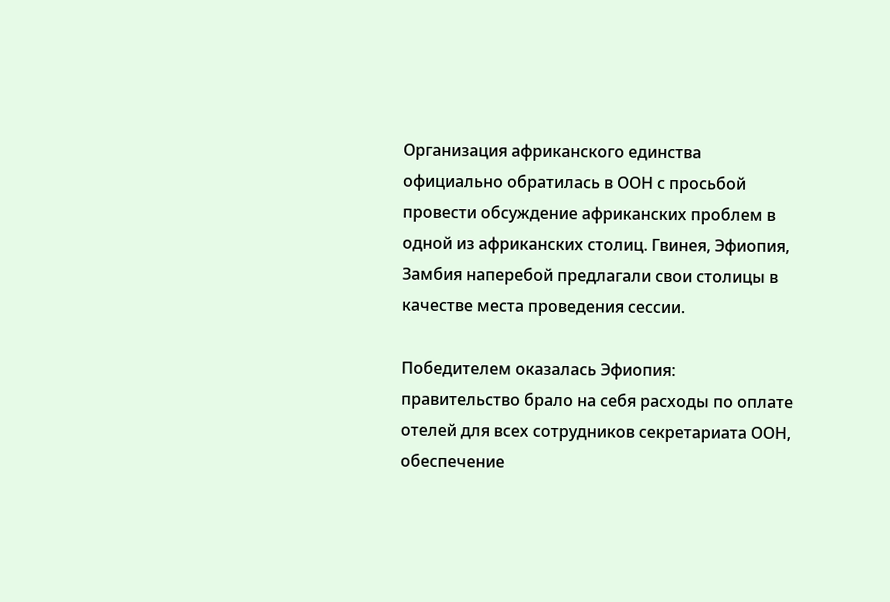Организация африканского единства официально обратилась в ООН с просьбой провести обсуждение африканских проблем в одной из африканских столиц. Гвинея, Эфиопия, Замбия наперебой предлагали свои столицы в качестве места проведения сессии.

Победителем оказалась Эфиопия: правительство брало на себя расходы по оплате отелей для всех сотрудников секретариата ООН, обеспечение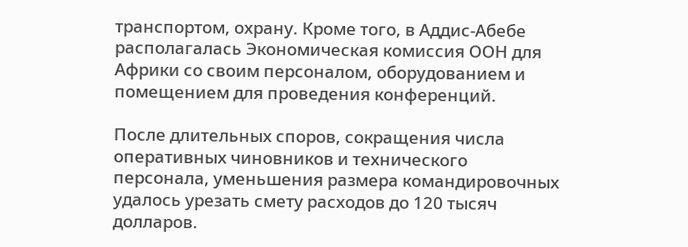транспортом, охрану. Кроме того, в Аддис-Абебе располагалась Экономическая комиссия ООН для Африки со своим персоналом, оборудованием и помещением для проведения конференций.

После длительных споров, сокращения числа оперативных чиновников и технического персонала, уменьшения размера командировочных удалось урезать смету расходов до 120 тысяч долларов.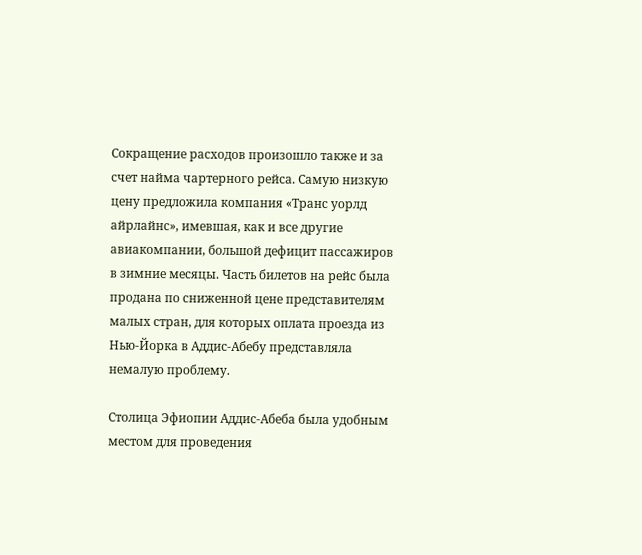Сокращение расходов произошло также и за счет найма чартерного рейса. Самую низкую цену предложила компания «Транс уорлд айрлайнс», имевшая, как и все другие авиакомпании, большой дефицит пассажиров в зимние месяцы. Часть билетов на рейс была продана по сниженной цене представителям малых стран, для которых оплата проезда из Нью-Йорка в Аддис-Абебу представляла немалую проблему.

Столица Эфиопии Аддис-Абеба была удобным местом для проведения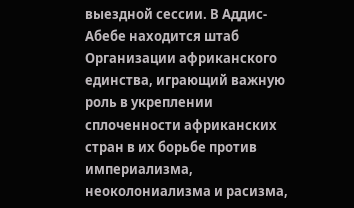выездной сессии. В Аддис-Абебе находится штаб Организации африканского единства, играющий важную роль в укреплении сплоченности африканских стран в их борьбе против империализма, неоколониализма и расизма,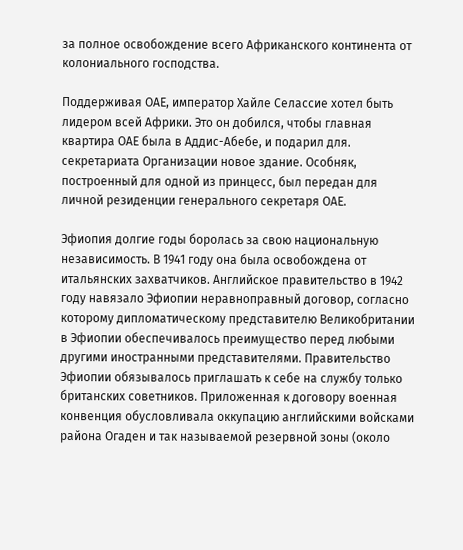за полное освобождение всего Африканского континента от колониального господства.

Поддерживая ОАЕ, император Хайле Селассие хотел быть лидером всей Африки. Это он добился, чтобы главная квартира ОАЕ была в Аддис-Абебе, и подарил для. секретариата Организации новое здание. Особняк, построенный для одной из принцесс, был передан для личной резиденции генерального секретаря ОАЕ.

Эфиопия долгие годы боролась за свою национальную независимость. В 1941 году она была освобождена от итальянских захватчиков. Английское правительство в 1942 году навязало Эфиопии неравноправный договор, согласно которому дипломатическому представителю Великобритании в Эфиопии обеспечивалось преимущество перед любыми другими иностранными представителями. Правительство Эфиопии обязывалось приглашать к себе на службу только британских советников. Приложенная к договору военная конвенция обусловливала оккупацию английскими войсками района Огаден и так называемой резервной зоны (около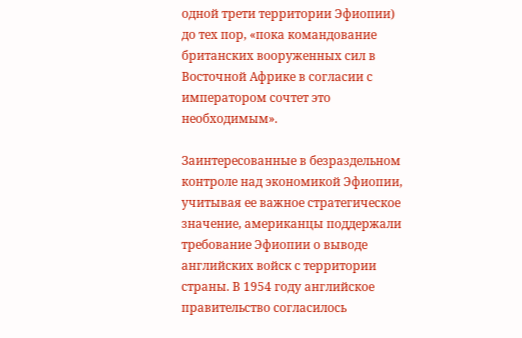одной трети территории Эфиопии) до тех пор, «пока командование британских вооруженных сил в Восточной Африке в согласии с императором сочтет это необходимым».

Заинтересованные в безраздельном контроле над экономикой Эфиопии, учитывая ее важное стратегическое значение, американцы поддержали требование Эфиопии о выводе английских войск с территории страны. В 1954 году английское правительство согласилось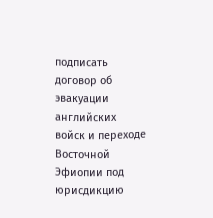подписать договор об эвакуации английских войск и переходе Восточной Эфиопии под юрисдикцию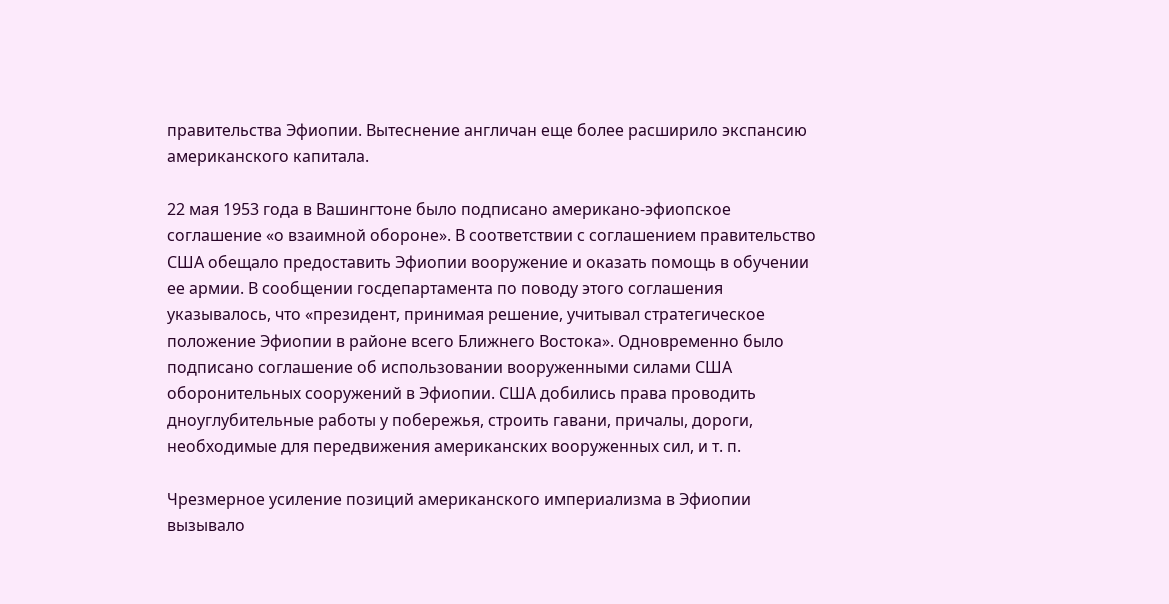правительства Эфиопии. Вытеснение англичан еще более расширило экспансию американского капитала.

22 мая 1953 года в Вашингтоне было подписано американо-эфиопское соглашение «о взаимной обороне». В соответствии с соглашением правительство США обещало предоставить Эфиопии вооружение и оказать помощь в обучении ее армии. В сообщении госдепартамента по поводу этого соглашения указывалось, что «президент, принимая решение, учитывал стратегическое положение Эфиопии в районе всего Ближнего Востока». Одновременно было подписано соглашение об использовании вооруженными силами США оборонительных сооружений в Эфиопии. США добились права проводить дноуглубительные работы у побережья, строить гавани, причалы, дороги, необходимые для передвижения американских вооруженных сил, и т. п.

Чрезмерное усиление позиций американского империализма в Эфиопии вызывало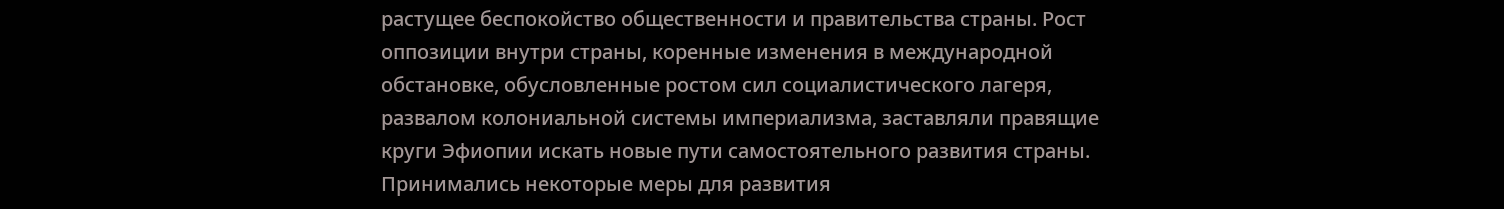растущее беспокойство общественности и правительства страны. Рост оппозиции внутри страны, коренные изменения в международной обстановке, обусловленные ростом сил социалистического лагеря, развалом колониальной системы империализма, заставляли правящие круги Эфиопии искать новые пути самостоятельного развития страны. Принимались некоторые меры для развития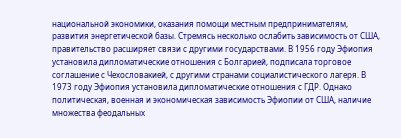национальной экономики, оказания помощи местным предпринимателям, развития энергетической базы. Стремясь несколько ослабить зависимость от США, правительство расширяет связи с другими государствами. В 1956 году Эфиопия установила дипломатические отношения с Болгарией, подписала торговое соглашение с Чехословакией, с другими странами социалистического лагеря. В 1973 году Эфиопия установила дипломатические отношения с ГДР. Однако политическая, военная и экономическая зависимость Эфиопии от США, наличие множества феодальных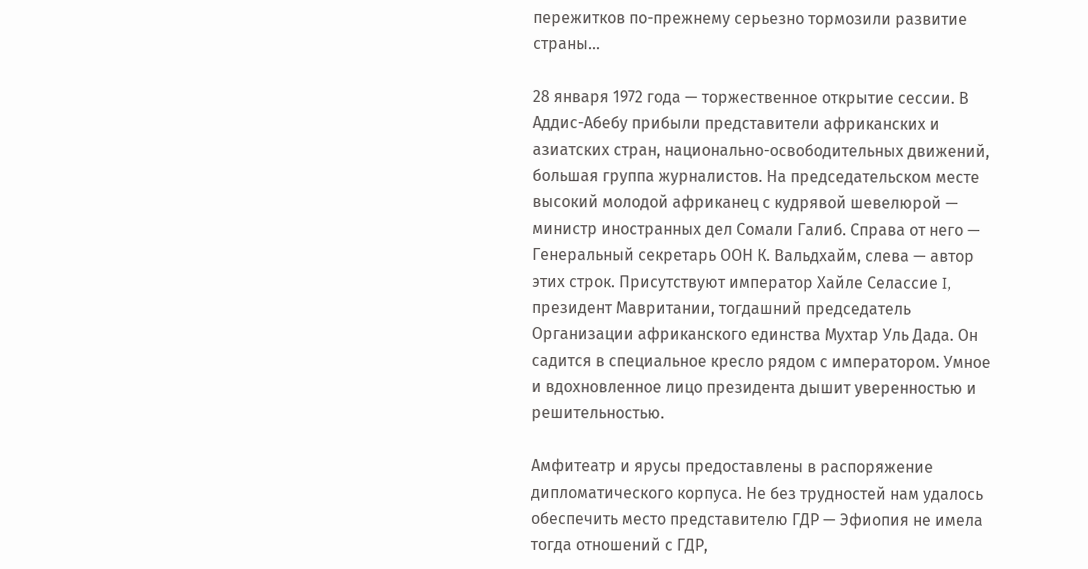пережитков по-прежнему серьезно тормозили развитие страны…

28 января 1972 года — торжественное открытие сессии. В Аддис-Абебу прибыли представители африканских и азиатских стран, национально-освободительных движений, большая группа журналистов. На председательском месте высокий молодой африканец с кудрявой шевелюрой — министр иностранных дел Сомали Галиб. Справа от него — Генеральный секретарь ООН К. Вальдхайм, слева — автор этих строк. Присутствуют император Хайле Селассие I, президент Мавритании, тогдашний председатель Организации африканского единства Мухтар Уль Дада. Он садится в специальное кресло рядом с императором. Умное и вдохновленное лицо президента дышит уверенностью и решительностью.

Амфитеатр и ярусы предоставлены в распоряжение дипломатического корпуса. Не без трудностей нам удалось обеспечить место представителю ГДР — Эфиопия не имела тогда отношений с ГДР,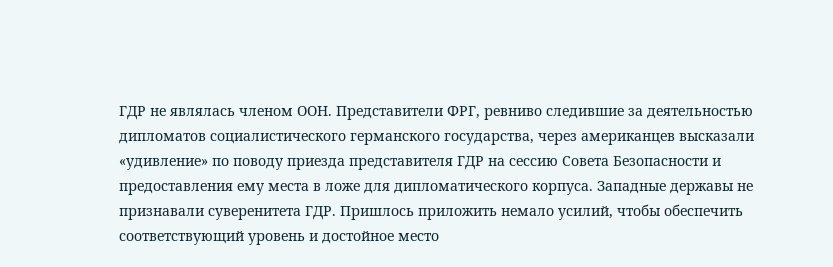ГДР не являлась членом ООН. Представители ФРГ, ревниво следившие за деятельностью дипломатов социалистического германского государства, через американцев высказали «удивление» по поводу приезда представителя ГДР на сессию Совета Безопасности и предоставления ему места в ложе для дипломатического корпуса. Западные державы не признавали суверенитета ГДР. Пришлось приложить немало усилий, чтобы обеспечить соответствующий уровень и достойное место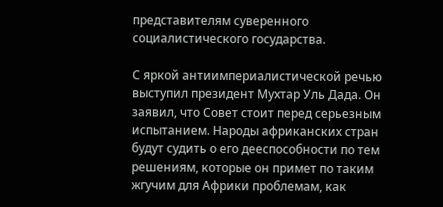представителям суверенного социалистического государства.

С яркой антиимпериалистической речью выступил президент Мухтар Уль Дада. Он заявил, что Совет стоит перед серьезным испытанием. Народы африканских стран будут судить о его дееспособности по тем решениям, которые он примет по таким жгучим для Африки проблемам, как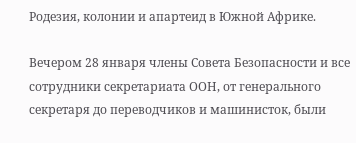Родезия, колонии и апартеид в Южной Африке.

Вечером 28 января члены Совета Безопасности и все сотрудники секретариата ООН, от генерального секретаря до переводчиков и машинисток, были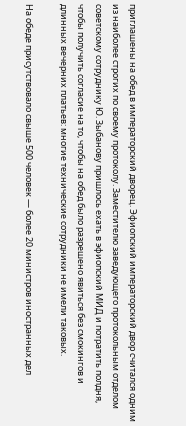приглашены на обед в императорский дворец. Эфиопский императорский двор считался одним из наиболее строгих по своему протоколу. Заместителю заведующего протокольным отделом советскому сотруднику Ю. Зыбанову пришлось ехать в эфиопский МИД и потратить полдня, чтобы получить согласие на то, чтобы на обед было разрешено явиться без смокингов и длинных вечерних платьев: многие технические сотрудники не имели таковых.

На обеде присутствовало свыше 500 человек — более 20 министров иностранных дел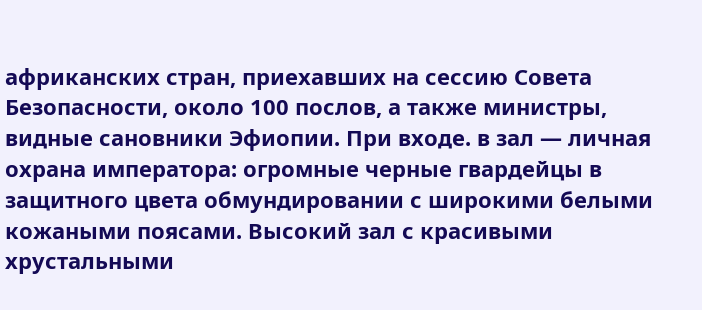африканских стран, приехавших на сессию Совета Безопасности, около 100 послов, а также министры, видные сановники Эфиопии. При входе. в зал — личная охрана императора: огромные черные гвардейцы в защитного цвета обмундировании с широкими белыми кожаными поясами. Высокий зал с красивыми хрустальными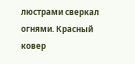люстрами сверкал огнями. Красный ковер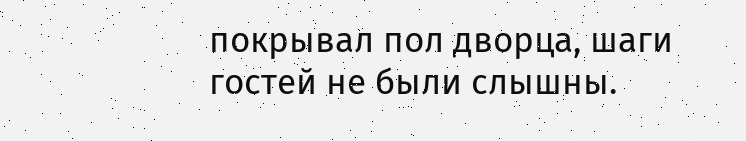покрывал пол дворца, шаги гостей не были слышны.